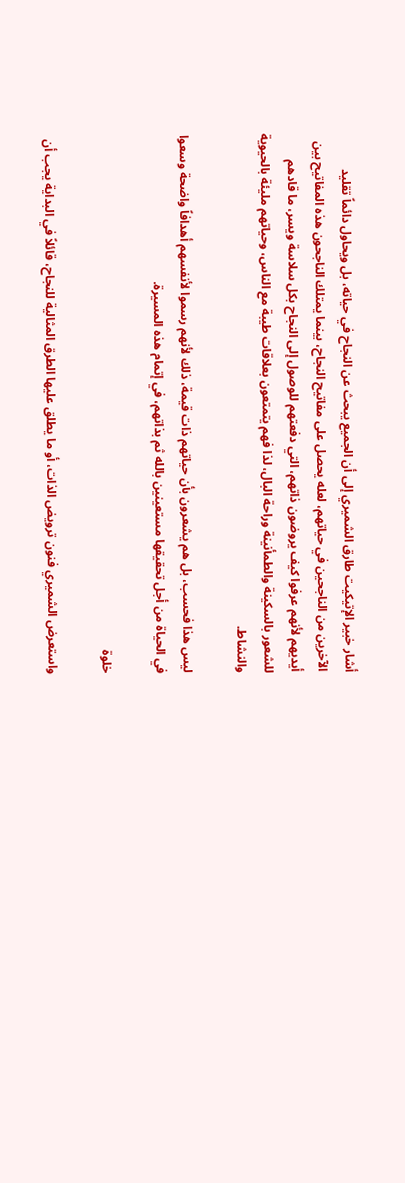أشار خبير الإتيكيت طارق الشميري إلى أن الجميع يبحث عن النجاح في حياته، بل ويحاول دائماً تقليد الآخرين من الناجحين في حياتهم، لعله يحصل على مفاتيح النجاح، بينما يمتلك الناجحون هذه المفاتيح بين أيديهم لأنهم عرفوا كيف يروضون ذاتهم، التي دفعتهم للوصول إلى النجاح بكل سلاسة ويسر، ما قادهم للشعور بالسكينة والطمأنينة وراحة البال، لذا فهم يتمتعون بعلاقات طيبة مع الناس، وحياتهم مليئة بالحيوية والنشاط.

ليس هذا فحسب، بل هم يشعرون بأن حياتهم ذات قيمة، ذلك لأنهم رسموا لأنفسهم أهدافاً واضحة وسعوا في الحياة من أجل تحقيقها مستعينين بالله ثم بذاتهم، في إتمام هذه المسيرة.

خلوة

واستعرض الشميري فنون ترويض الذات، أو ما يطلق عليها الطرق المثالية للنجاح، قائلاً في البداية يجب أن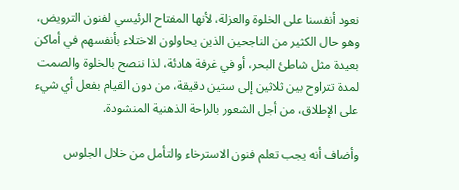نعود أنفسنا على الخلوة والعزلة، لأنها المفتاح الرئيسي لفنون الترويض، وهو حال الكثير من الناجحين الذين يحاولون الاختلاء بأنفسهم في أماكن بعيدة مثل شاطئ البحر، أو في غرفة هادئة، لذا ننصح بالخلوة والصمت لمدة تتراوح بين ثلاثين إلى ستين دقيقة، من دون القيام بفعل أي شيء على الإطلاق، من أجل الشعور بالراحة الذهنية المنشودة.

وأضاف أنه يجب تعلم فنون الاسترخاء والتأمل من خلال الجلوس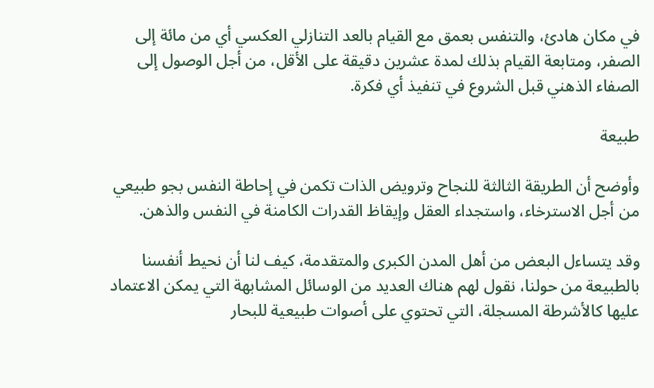في مكان هادئ، والتنفس بعمق مع القيام بالعد التنازلي العكسي أي من مائة إلى الصفر، ومتابعة القيام بذلك لمدة عشرين دقيقة على الأقل، من أجل الوصول إلى الصفاء الذهني قبل الشروع في تنفيذ أي فكرة.

طبيعة

وأوضح أن الطريقة الثالثة للنجاح وترويض الذات تكمن في إحاطة النفس بجو طبيعي من أجل الاسترخاء، واستجداء العقل وإيقاظ القدرات الكامنة في النفس والذهن.

وقد يتساءل البعض من أهل المدن الكبرى والمتقدمة، كيف لنا أن نحيط أنفسنا بالطبيعة من حولنا، نقول لهم هناك العديد من الوسائل المشابهة التي يمكن الاعتماد عليها كالأشرطة المسجلة، التي تحتوي على أصوات طبيعية للبحار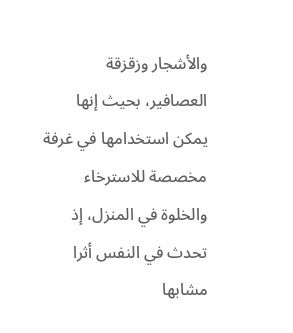والأشجار وزقزقة العصافير، بحيث إنها يمكن استخدامها في غرفة مخصصة للاسترخاء والخلوة في المنزل، إذ تحدث في النفس أثرا مشابها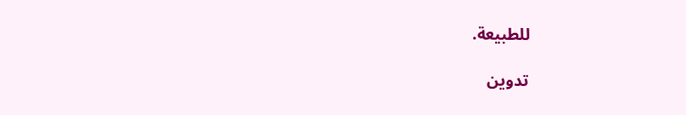للطبيعة.

تدوين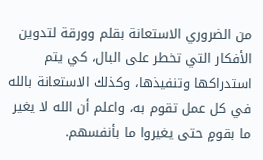من الضروري الاستعانة بقلم وورقة لتدوين الأفكار التي تخطر على البال، كي يتم استدراكها وتنفيذها، وكذلك الاستعانة بالله في كل عمل تقوم به، واعلم أن الله لا يغير ما بقومٍ حتى يغيروا ما بأنفسهم.